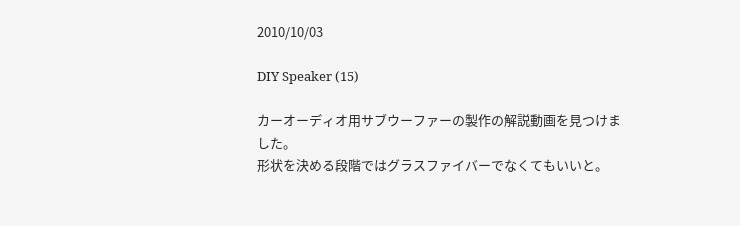2010/10/03

DIY Speaker (15)

カーオーディオ用サブウーファーの製作の解説動画を見つけました。
形状を決める段階ではグラスファイバーでなくてもいいと。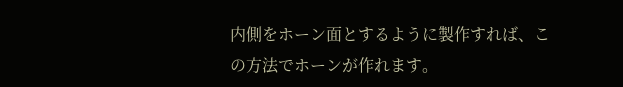内側をホーン面とするように製作すれば、この方法でホーンが作れます。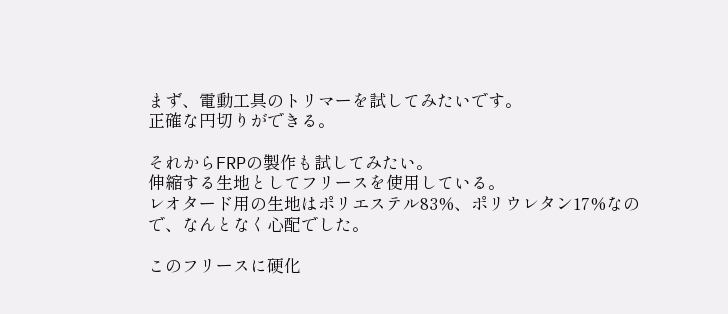まず、電動工具のトリマーを試してみたいです。
正確な円切りができる。

それからFRPの製作も試してみたい。
伸縮する生地としてフリースを使用している。
レオタード用の生地はポリエステル83%、ポリウレタン17%なので、なんとなく心配でした。

このフリースに硬化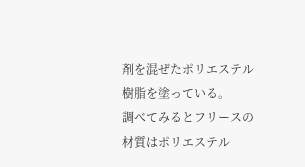剤を混ぜたポリエステル樹脂を塗っている。
調べてみるとフリースの材質はポリエステル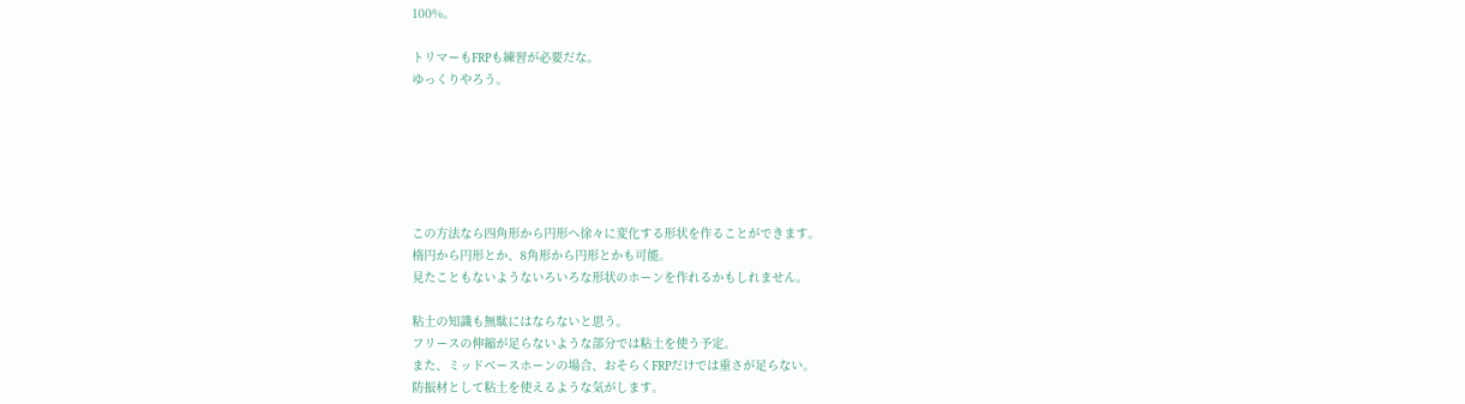100%。

トリマーもFRPも練習が必要だな。
ゆっくりやろう。






この方法なら四角形から円形へ徐々に変化する形状を作ることができます。
楕円から円形とか、8角形から円形とかも可能。
見たこともないようないろいろな形状のホーンを作れるかもしれません。

粘土の知識も無駄にはならないと思う。
フリースの伸縮が足らないような部分では粘土を使う予定。
また、ミッドベースホーンの場合、おそらくFRPだけでは重さが足らない。
防振材として粘土を使えるような気がします。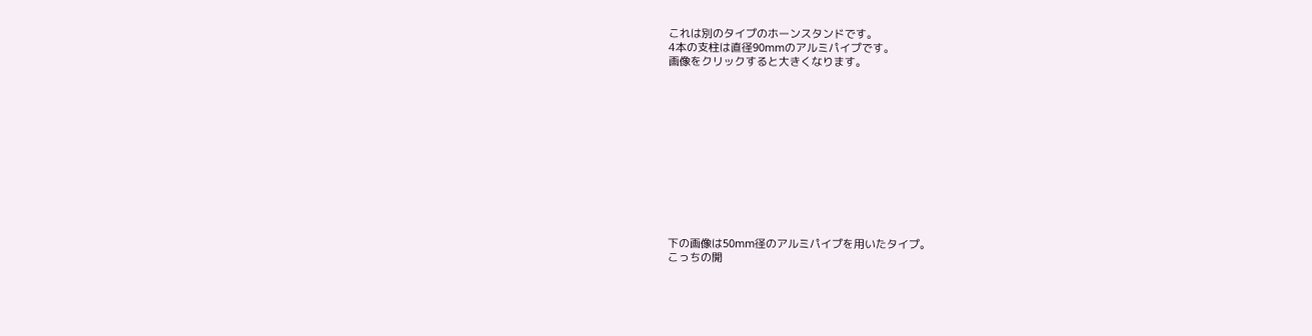これは別のタイプのホーンスタンドです。
4本の支柱は直径90mmのアルミパイプです。
画像をクリックすると大きくなります。












下の画像は50mm径のアルミパイプを用いたタイプ。
こっちの開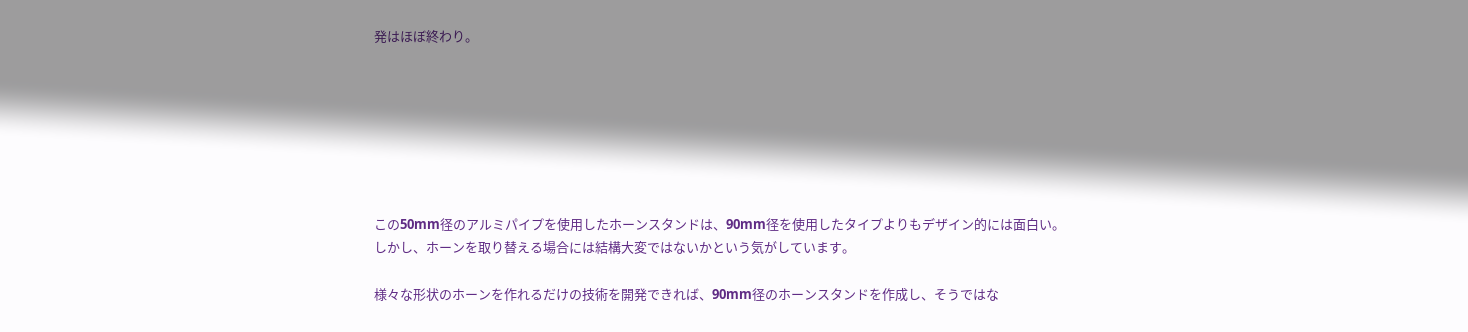発はほぼ終わり。







この50mm径のアルミパイプを使用したホーンスタンドは、90mm径を使用したタイプよりもデザイン的には面白い。
しかし、ホーンを取り替える場合には結構大変ではないかという気がしています。

様々な形状のホーンを作れるだけの技術を開発できれば、90mm径のホーンスタンドを作成し、そうではな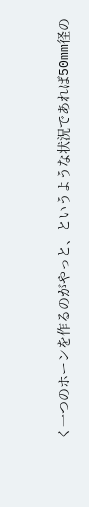く一つのホーンを作るのがやっと、というような状況であれば50mm径の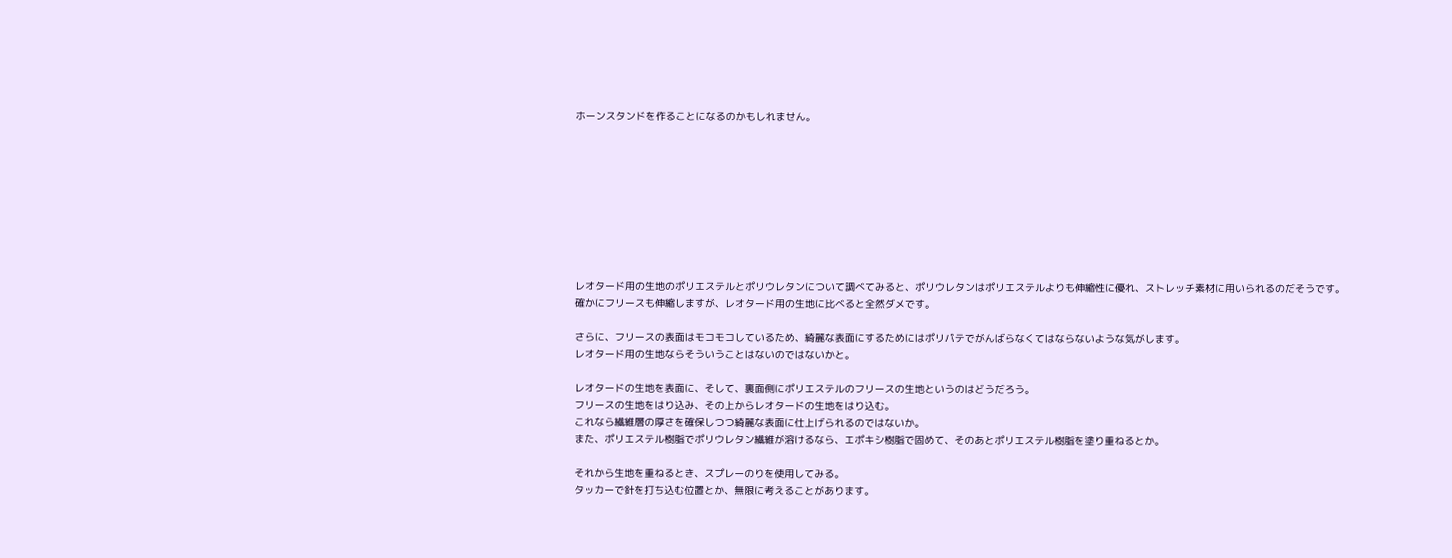ホーンスタンドを作ることになるのかもしれません。









レオタード用の生地のポリエステルとポリウレタンについて調べてみると、ポリウレタンはポリエステルよりも伸縮性に優れ、ストレッチ素材に用いられるのだそうです。
確かにフリースも伸縮しますが、レオタード用の生地に比べると全然ダメです。

さらに、フリースの表面はモコモコしているため、綺麗な表面にするためにはポリパテでがんばらなくてはならないような気がします。
レオタード用の生地ならそういうことはないのではないかと。

レオタードの生地を表面に、そして、裏面側にポリエステルのフリースの生地というのはどうだろう。
フリースの生地をはり込み、その上からレオタードの生地をはり込む。
これなら繊維層の厚さを確保しつつ綺麗な表面に仕上げられるのではないか。
また、ポリエステル樹脂でポリウレタン繊維が溶けるなら、エポキシ樹脂で固めて、そのあとポリエステル樹脂を塗り重ねるとか。

それから生地を重ねるとき、スプレーのりを使用してみる。
タッカーで針を打ち込む位置とか、無限に考えることがあります。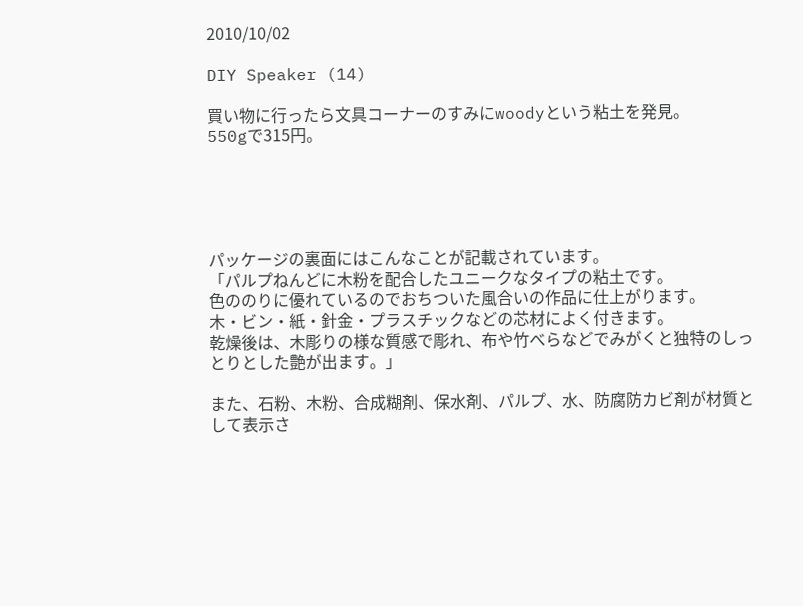2010/10/02

DIY Speaker (14)

買い物に行ったら文具コーナーのすみにwoodyという粘土を発見。
550gで315円。





パッケージの裏面にはこんなことが記載されています。
「パルプねんどに木粉を配合したユニークなタイプの粘土です。
色ののりに優れているのでおちついた風合いの作品に仕上がります。
木・ビン・紙・針金・プラスチックなどの芯材によく付きます。
乾燥後は、木彫りの様な質感で彫れ、布や竹べらなどでみがくと独特のしっとりとした艶が出ます。」

また、石粉、木粉、合成糊剤、保水剤、パルプ、水、防腐防カビ剤が材質として表示さ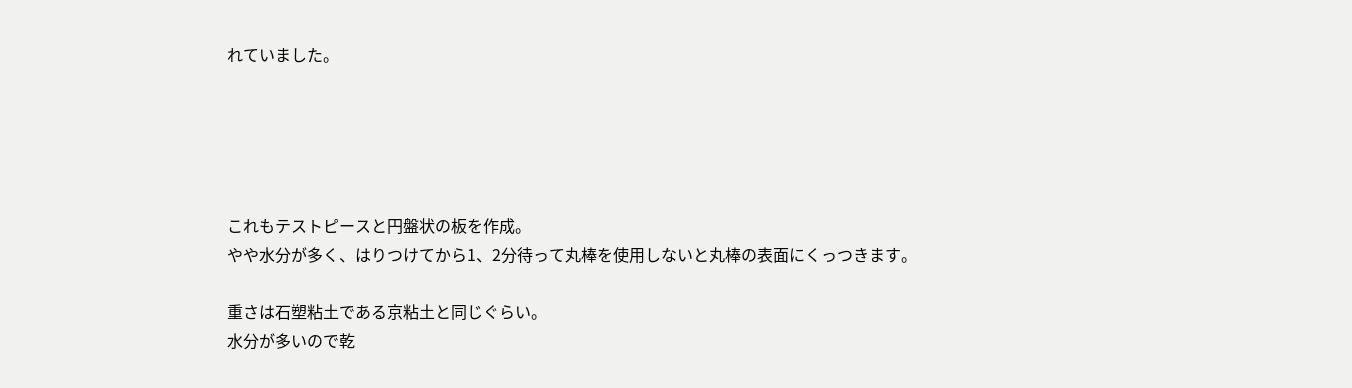れていました。





これもテストピースと円盤状の板を作成。
やや水分が多く、はりつけてから1、2分待って丸棒を使用しないと丸棒の表面にくっつきます。

重さは石塑粘土である京粘土と同じぐらい。
水分が多いので乾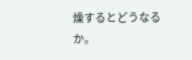燥するとどうなるか。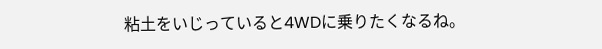粘土をいじっていると4WDに乗りたくなるね。